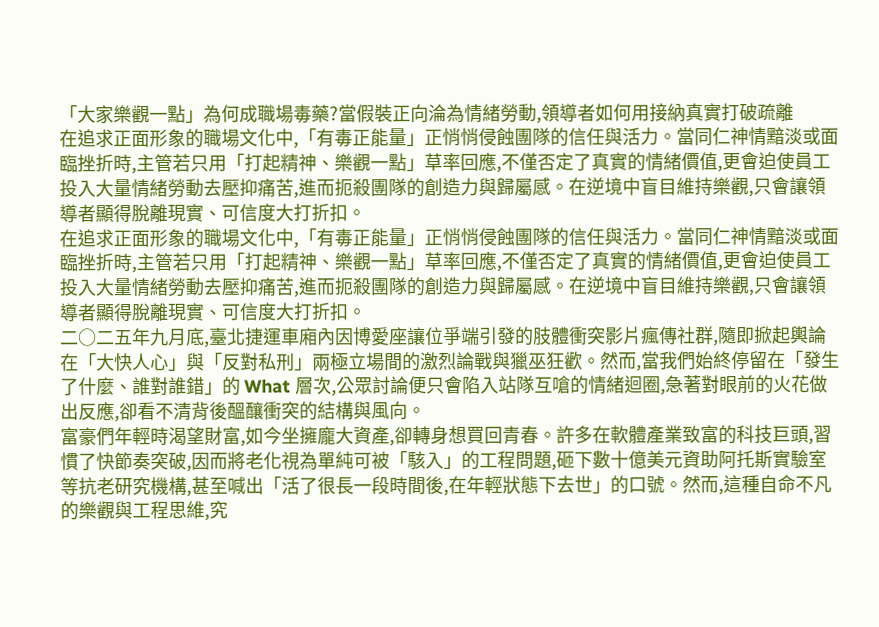「大家樂觀一點」為何成職場毒藥?當假裝正向淪為情緒勞動,領導者如何用接納真實打破疏離
在追求正面形象的職場文化中,「有毒正能量」正悄悄侵蝕團隊的信任與活力。當同仁神情黯淡或面臨挫折時,主管若只用「打起精神、樂觀一點」草率回應,不僅否定了真實的情緒價值,更會迫使員工投入大量情緒勞動去壓抑痛苦,進而扼殺團隊的創造力與歸屬感。在逆境中盲目維持樂觀,只會讓領導者顯得脫離現實、可信度大打折扣。
在追求正面形象的職場文化中,「有毒正能量」正悄悄侵蝕團隊的信任與活力。當同仁神情黯淡或面臨挫折時,主管若只用「打起精神、樂觀一點」草率回應,不僅否定了真實的情緒價值,更會迫使員工投入大量情緒勞動去壓抑痛苦,進而扼殺團隊的創造力與歸屬感。在逆境中盲目維持樂觀,只會讓領導者顯得脫離現實、可信度大打折扣。
二○二五年九月底,臺北捷運車廂內因博愛座讓位爭端引發的肢體衝突影片瘋傳社群,隨即掀起輿論在「大快人心」與「反對私刑」兩極立場間的激烈論戰與獵巫狂歡。然而,當我們始終停留在「發生了什麼、誰對誰錯」的 What 層次,公眾討論便只會陷入站隊互嗆的情緒迴圈,急著對眼前的火花做出反應,卻看不清背後醞釀衝突的結構與風向。
富豪們年輕時渴望財富,如今坐擁龐大資產,卻轉身想買回青春。許多在軟體產業致富的科技巨頭,習慣了快節奏突破,因而將老化視為單純可被「駭入」的工程問題,砸下數十億美元資助阿托斯實驗室等抗老研究機構,甚至喊出「活了很長一段時間後,在年輕狀態下去世」的口號。然而,這種自命不凡的樂觀與工程思維,究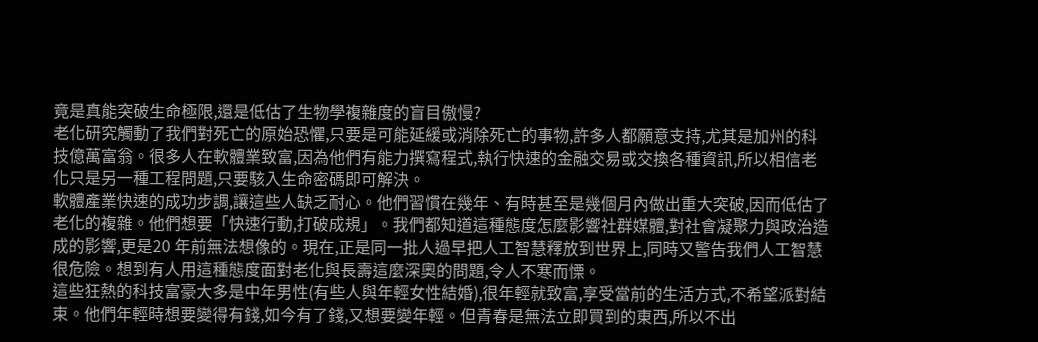竟是真能突破生命極限,還是低估了生物學複雜度的盲目傲慢?
老化研究觸動了我們對死亡的原始恐懼,只要是可能延緩或消除死亡的事物,許多人都願意支持,尤其是加州的科技億萬富翁。很多人在軟體業致富,因為他們有能力撰寫程式,執行快速的金融交易或交換各種資訊,所以相信老化只是另一種工程問題,只要駭入生命密碼即可解決。
軟體產業快速的成功步調,讓這些人缺乏耐心。他們習慣在幾年、有時甚至是幾個月內做出重大突破,因而低估了老化的複雜。他們想要「快速行動,打破成規」。我們都知道這種態度怎麼影響社群媒體,對社會凝聚力與政治造成的影響,更是20 年前無法想像的。現在,正是同一批人過早把人工智慧釋放到世界上,同時又警告我們人工智慧很危險。想到有人用這種態度面對老化與長壽這麼深奧的問題,令人不寒而慄。
這些狂熱的科技富豪大多是中年男性(有些人與年輕女性結婚),很年輕就致富,享受當前的生活方式,不希望派對結束。他們年輕時想要變得有錢,如今有了錢,又想要變年輕。但青春是無法立即買到的東西,所以不出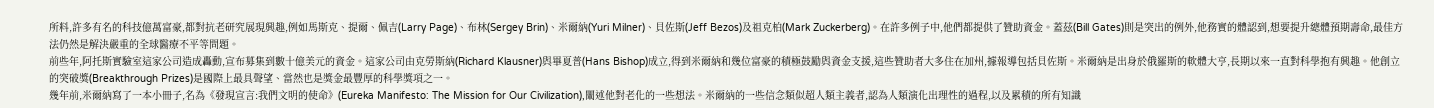所料,許多有名的科技億萬富豪,都對抗老研究展現興趣,例如馬斯克、提爾、佩吉(Larry Page)、布林(Sergey Brin)、米爾納(Yuri Milner)、貝佐斯(Jeff Bezos)及祖克柏(Mark Zuckerberg)。在許多例子中,他們都提供了贊助資金。蓋茲(Bill Gates)則是突出的例外,他務實的體認到,想要提升總體預期壽命,最佳方法仍然是解決嚴重的全球醫療不平等問題。
前些年,阿托斯實驗室這家公司造成轟動,宣布募集到數十億美元的資金。這家公司由克勞斯納(Richard Klausner)與畢夏普(Hans Bishop)成立,得到米爾納和幾位富豪的積極鼓勵與資金支援,這些贊助者大多住在加州,據報導包括貝佐斯。米爾納是出身於俄羅斯的軟體大亨,長期以來一直對科學抱有興趣。他創立的突破獎(Breakthrough Prizes)是國際上最具聲望、當然也是獎金最豐厚的科學獎項之一。
幾年前,米爾納寫了一本小冊子,名為《發現宣言:我們文明的使命》(Eureka Manifesto: The Mission for Our Civilization),闡述他對老化的一些想法。米爾納的一些信念類似超人類主義者,認為人類演化出理性的過程,以及累積的所有知識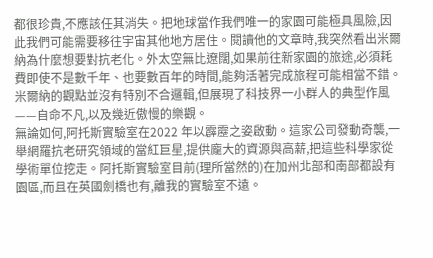都很珍貴,不應該任其消失。把地球當作我們唯一的家園可能極具風險,因此我們可能需要移往宇宙其他地方居住。閱讀他的文章時,我突然看出米爾納為什麼想要對抗老化。外太空無比遼闊,如果前往新家園的旅途,必須耗費即使不是數千年、也要數百年的時間,能夠活著完成旅程可能相當不錯。米爾納的觀點並沒有特別不合邏輯,但展現了科技界一小群人的典型作風——自命不凡,以及幾近傲慢的樂觀。
無論如何,阿托斯實驗室在2022 年以霹靂之姿啟動。這家公司發動奇襲,一舉網羅抗老研究領域的當紅巨星,提供龐大的資源與高薪,把這些科學家從學術單位挖走。阿托斯實驗室目前(理所當然的)在加州北部和南部都設有園區,而且在英國劍橋也有,離我的實驗室不遠。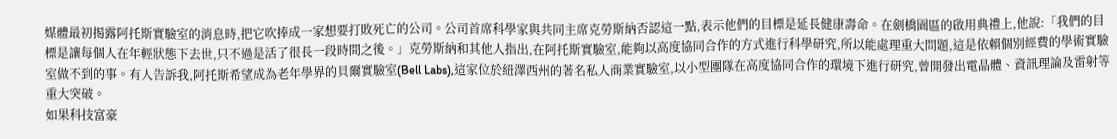媒體最初揭露阿托斯實驗室的消息時,把它吹捧成一家想要打敗死亡的公司。公司首席科學家與共同主席克勞斯納否認這一點,表示他們的目標是延長健康壽命。在劍橋園區的啟用典禮上,他說:「我們的目標是讓每個人在年輕狀態下去世,只不過是活了很長一段時間之後。」克勞斯納和其他人指出,在阿托斯實驗室,能夠以高度協同合作的方式進行科學研究,所以能處理重大問題,這是依賴個別經費的學術實驗室做不到的事。有人告訴我,阿托斯希望成為老年學界的貝爾實驗室(Bell Labs),這家位於紐澤西州的著名私人商業實驗室,以小型團隊在高度協同合作的環境下進行研究,曾開發出電晶體、資訊理論及雷射等重大突破。
如果科技富豪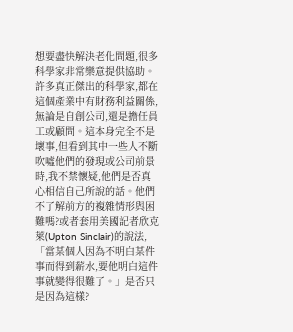想要盡快解決老化問題,很多科學家非常樂意提供協助。許多真正傑出的科學家,都在這個產業中有財務利益關係,無論是自創公司,還是擔任員工或顧問。這本身完全不是壞事,但看到其中一些人不斷吹噓他們的發現或公司前景時,我不禁懷疑,他們是否真心相信自己所說的話。他們不了解前方的複雜情形與困難嗎?或者套用美國記者欣克萊(Upton Sinclair)的說法,「當某個人因為不明白某件事而得到薪水,要他明白這件事就變得很難了。」是否只是因為這樣?